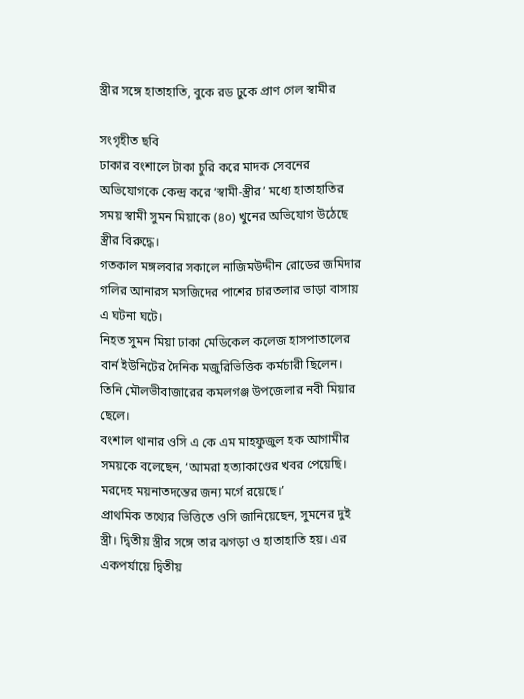স্ত্রীর সঙ্গে হাতাহাতি, বুকে রড ঢুকে প্রাণ গেল স্বামীর

সংগৃহীত ছবি
ঢাকার বংশালে টাকা চুরি করে মাদক সেবনের অভিযোগকে কেন্দ্র করে ‘স্বামী-স্ত্রীর’ মধ্যে হাতাহাতির সময় স্বামী সুমন মিয়াকে (৪০) খুনের অভিযোগ উঠেছে স্ত্রীর বিরুদ্ধে।
গতকাল মঙ্গলবার সকালে নাজিমউদ্দীন রোডের জমিদার গলির আনারস মসজিদের পাশের চারতলার ভাড়া বাসায় এ ঘটনা ঘটে।
নিহত সুমন মিয়া ঢাকা মেডিকেল কলেজ হাসপাতালের বার্ন ইউনিটের দৈনিক মজুরিভিত্তিক কর্মচারী ছিলেন। তিনি মৌলভীবাজারের কমলগঞ্জ উপজেলার নবী মিয়ার ছেলে।
বংশাল থানার ওসি এ কে এম মাহফুজুল হক আগামীর সময়কে বলেছেন, ‘আমরা হত্যাকাণ্ডের খবর পেয়েছি। মরদেহ ময়নাতদন্তের জন্য মর্গে রয়েছে।’
প্রাথমিক তথ্যের ভিত্তিতে ওসি জানিয়েছেন, সুমনের দুই স্ত্রী। দ্বিতীয় স্ত্রীর সঙ্গে তার ঝগড়া ও হাতাহাতি হয়। এর একপর্যায়ে দ্বিতীয়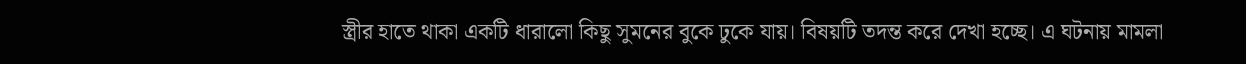স্ত্রীর হাতে থাকা একটি ধারালো কিছু সুমনের বুকে ঢুকে যায়। বিষয়টি তদন্ত করে দেখা হচ্ছে। এ ঘটনায় মামলা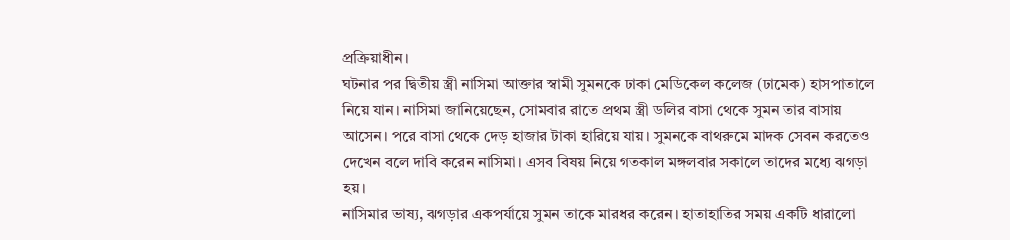প্রক্রিয়াধীন।
ঘটনার পর দ্বিতীয় স্ত্রী নাসিমা আক্তার স্বামী সুমনকে ঢাকা মেডিকেল কলেজ (ঢামেক) হাসপাতালে নিয়ে যান। নাসিমা জানিয়েছেন, সোমবার রাতে প্রথম স্ত্রী ডলির বাসা থেকে সুমন তার বাসায় আসেন। পরে বাসা থেকে দেড় হাজার টাকা হারিয়ে যায়। সুমনকে বাথরুমে মাদক সেবন করতেও দেখেন বলে দাবি করেন নাসিমা। এসব বিষয় নিয়ে গতকাল মঙ্গলবার সকালে তাদের মধ্যে ঝগড়া হয়।
নাসিমার ভাষ্য, ঝগড়ার একপর্যায়ে সুমন তাকে মারধর করেন। হাতাহাতির সময় একটি ধারালো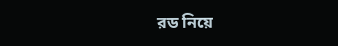রড নিয়ে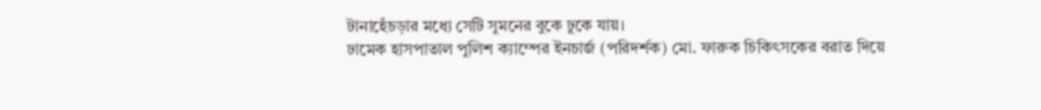টানাহেঁচড়ার মধ্যে সেটি সুমনের বুকে ঢুকে যায়।
ঢামেক হাসপাতাল পুলিশ ক্যাম্পের ইনচার্জ (পরিদর্শক) মো. ফারুক চিকিৎসকের বরাত দিয়ে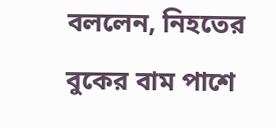বললেন, নিহতের বুকের বাম পাশে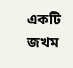একটি জখম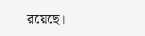রয়েছে।